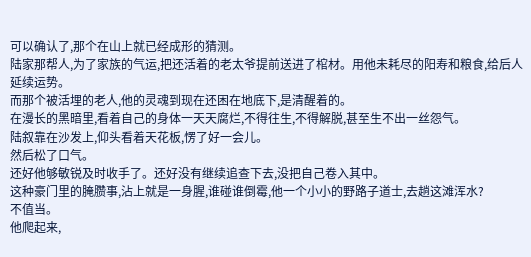可以确认了,那个在山上就已经成形的猜测。
陆家那帮人,为了家族的气运,把还活着的老太爷提前送进了棺材。用他未耗尽的阳寿和粮食,给后人延续运势。
而那个被活埋的老人,他的灵魂到现在还困在地底下,是清醒着的。
在漫长的黑暗里,看着自己的身体一天天腐烂,不得往生,不得解脱,甚至生不出一丝怨气。
陆叙靠在沙发上,仰头看着天花板,愣了好一会儿。
然后松了口气。
还好他够敏锐及时收手了。还好没有继续追查下去,没把自己卷入其中。
这种豪门里的腌臜事,沾上就是一身腥,谁碰谁倒霉,他一个小小的野路子道士,去趟这滩浑水?
不值当。
他爬起来,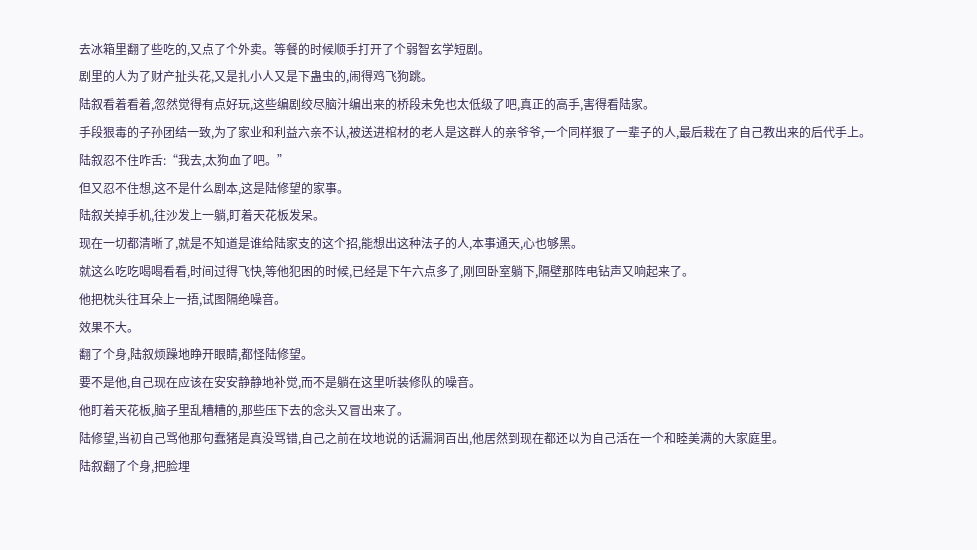去冰箱里翻了些吃的,又点了个外卖。等餐的时候顺手打开了个弱智玄学短剧。
剧里的人为了财产扯头花,又是扎小人又是下蛊虫的,闹得鸡飞狗跳。
陆叙看着看着,忽然觉得有点好玩,这些编剧绞尽脑汁编出来的桥段未免也太低级了吧,真正的高手,害得看陆家。
手段狠毒的子孙团结一致,为了家业和利益六亲不认,被送进棺材的老人是这群人的亲爷爷,一个同样狠了一辈子的人,最后栽在了自己教出来的后代手上。
陆叙忍不住咋舌:“我去,太狗血了吧。”
但又忍不住想,这不是什么剧本,这是陆修望的家事。
陆叙关掉手机,往沙发上一躺,盯着天花板发呆。
现在一切都清晰了,就是不知道是谁给陆家支的这个招,能想出这种法子的人,本事通天,心也够黑。
就这么吃吃喝喝看看,时间过得飞快,等他犯困的时候,已经是下午六点多了,刚回卧室躺下,隔壁那阵电钻声又响起来了。
他把枕头往耳朵上一捂,试图隔绝噪音。
效果不大。
翻了个身,陆叙烦躁地睁开眼睛,都怪陆修望。
要不是他,自己现在应该在安安静静地补觉,而不是躺在这里听装修队的噪音。
他盯着天花板,脑子里乱糟糟的,那些压下去的念头又冒出来了。
陆修望,当初自己骂他那句蠢猪是真没骂错,自己之前在坟地说的话漏洞百出,他居然到现在都还以为自己活在一个和睦美满的大家庭里。
陆叙翻了个身,把脸埋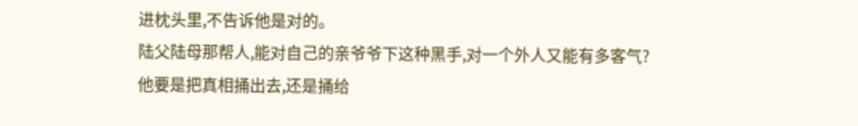进枕头里,不告诉他是对的。
陆父陆母那帮人,能对自己的亲爷爷下这种黑手,对一个外人又能有多客气?他要是把真相捅出去,还是捅给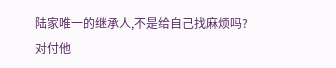陆家唯一的继承人,不是给自己找麻烦吗?
对付他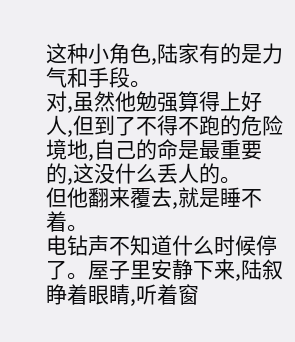这种小角色,陆家有的是力气和手段。
对,虽然他勉强算得上好人,但到了不得不跑的危险境地,自己的命是最重要的,这没什么丢人的。
但他翻来覆去,就是睡不着。
电钻声不知道什么时候停了。屋子里安静下来,陆叙睁着眼睛,听着窗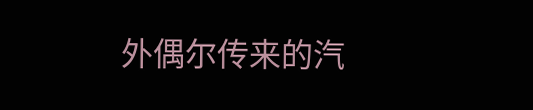外偶尔传来的汽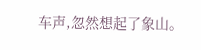车声,忽然想起了象山。